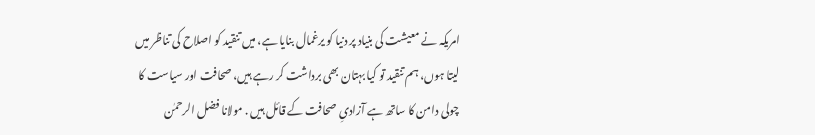امریکہ نے معیشت کی بنیاد پر دنیا کو یرغمال بنایا ہے، میں تنقید کو اصلاح کی تناظر میں لیتا ہوں، ہم تنقید تو کیا بہتان بھی برداشت کر رہے ہیں، صحافت اور سیاست کا چولی دامن کا ساتھ ہے آزادیِ صحافت کے قائل ہیں . مولانا فضل الرحمٰن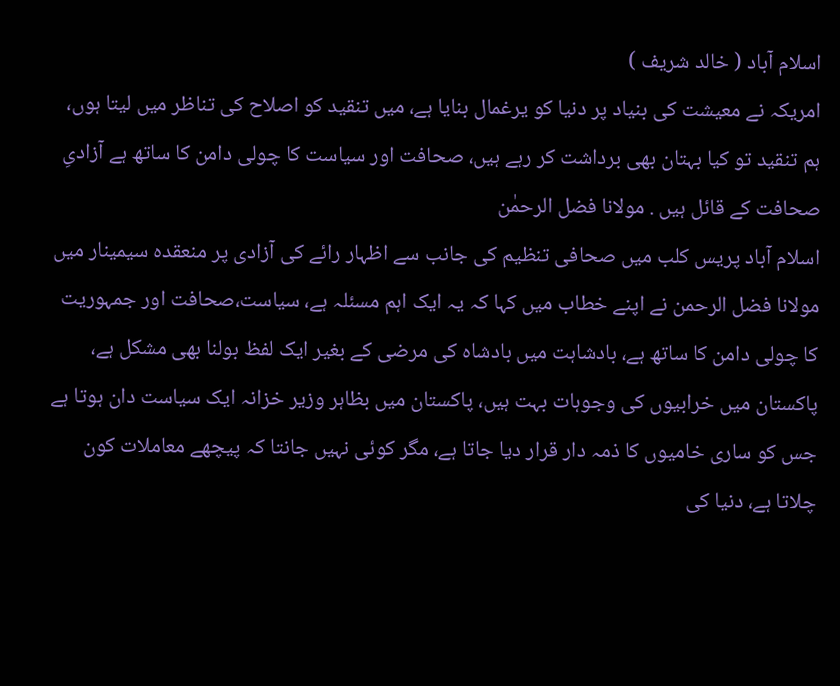اسلام آباد ( خالد شریف )
امریکہ نے معیشت کی بنیاد پر دنیا کو یرغمال بنایا ہے، میں تنقید کو اصلاح کی تناظر میں لیتا ہوں، ہم تنقید تو کیا بہتان بھی برداشت کر رہے ہیں، صحافت اور سیاست کا چولی دامن کا ساتھ ہے آزادیِ صحافت کے قائل ہیں . مولانا فضل الرحمٰن
اسلام آباد پریس کلب میں صحافی تنظیم کی جانب سے اظہار رائے کی آزادی پر منعقدہ سیمینار میں مولانا فضل الرحمن نے اپنے خطاب میں کہا کہ یہ ایک اہم مسئلہ ہے، سیاست،صحافت اور جمہوریت کا چولی دامن کا ساتھ ہے، بادشاہت میں بادشاہ کی مرضی کے بغیر ایک لفظ بولنا بھی مشکل ہے، پاکستان میں خرابیوں کی وجوہات بہت ہیں، پاکستان میں بظاہر وزیر خزانہ ایک سیاست دان ہوتا ہے جس کو ساری خامیوں کا ذمہ دار قرار دیا جاتا ہے، مگر کوئی نہیں جانتا کہ پیچھے معاملات کون چلاتا ہے، دنیا کی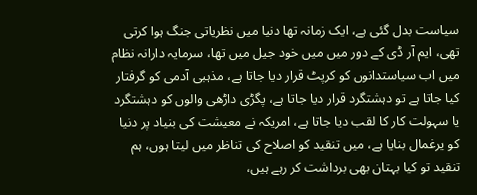سیاست بدل گئی ہے، ایک زمانہ تھا دنیا میں نظریاتی جنگ ہوا کرتی تھی، ایم آر ڈی کے دور میں میں خود جیل میں تھا، سرمایہ دارانہ نظام میں اب سیاستدانوں کو کرپٹ قرار دیا جاتا ہے، مذہبی آدمی کو گرفتار کیا جاتا ہے تو دہشتگرد قرار دیا جاتا ہے، پگڑی داڑھی والوں کو دہشتگرد یا سہولت کار کا لقب دیا جاتا ہے، امریکہ نے معیشت کی بنیاد پر دنیا کو یرغمال بنایا ہے، میں تنقید کو اصلاح کی تناظر میں لیتا ہوں، ہم تنقید تو کیا بہتان بھی برداشت کر رہے ہیں،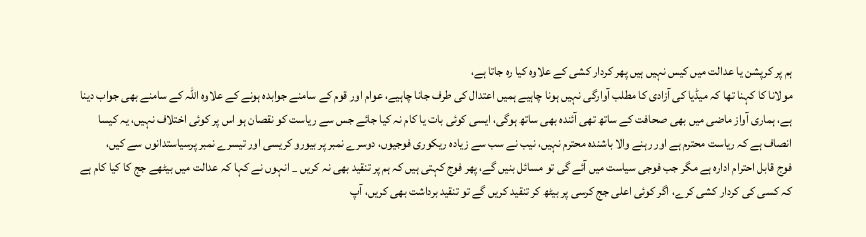ہم پر کرپشن یا عدالت میں کیس نہیں ہیں پھر کردار کشی کے علاوہ کیا رہ جاتا ہے،
مولانا کا کہنا تھا کہ میڈیا کی آزادی کا مطلب آوارگی نہیں ہونا چاہیے ہمیں اعتدال کی طرف جانا چاہیے، عوام اور قوم کے سامنے جوابدہ ہونے کے علاوہ اللہ کے سامنے بھی جواب دینا ہے، ہماری آواز ماضی میں بھی صحافت کے ساتھ تھی آئندہ بھی ساتھ ہوگی، ایسی کوئی بات یا کام نہ کیا جائے جس سے ریاست کو نقصان ہو اس پر کوئی اختلاف نہیں، یہ کیسا انصاف ہے کہ ریاست محترم ہے اور رہنے والا باشندہ محترم نہیں، نیب نے سب سے زیادہ ریکوری فوجیوں، دوسرے نمبر پر بیورو کریسی اور تیسرے نمبر پرسیاستدانوں سے کیں،
فوج قابل احترام ادارہ ہے مگر جب فوجی سیاست میں آئے گی تو مسائل بنیں گے، پھر فوج کہتی ہیں کہ ہم پر تنقید بھی نہ کریں _ انہوں نے کہا کہ عدالت میں بیٹھے جج کا کیا کام ہے کہ کسی کی کردار کشی کرے، اگر کوئی اعلی جج کرسی پر بیٹھ کر تنقید کریں گے تو تنقید برداشت بھی کریں، آپ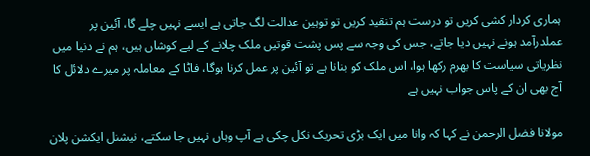ہماری کردار کشی کریں تو درست ہم تنقید کریں تو توہین عدالت لگ جاتی ہے ایسے نہیں چلے گا، آئین پر عملدرآمد ہونے نہیں دیا جاتے، جس کی وجہ سے پس پشت قوتیں ملک چلانے کے لیے کوشاں ہیں، ہم نے دنیا میں نظریاتی سیاست کا بھرم رکھا ہوا، اس ملک کو بنانا ہے تو آئین پر عمل کرنا ہوگا، فاٹا کے معاملہ پر میرے دلائل کا آج بھی ان کے پاس جواب نہیں ہے

مولانا فضل الرحمن نے کہا کہ وانا میں ایک بڑی تحریک نکل چکی ہے آپ وہاں نہیں جا سکتے، نیشنل ایکشن پلان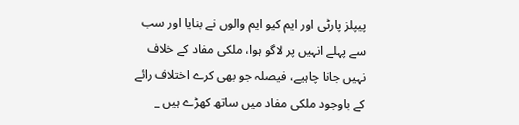پیپلز پارٹی اور ایم کیو ایم والوں نے بنایا اور سب سے پہلے انہیں پر لاگو ہوا، ملکی مفاد کے خلاف نہیں جانا چاہیے، فیصلہ جو بھی کرے اختلاف رائے کے باوجود ملکی مفاد میں ساتھ کھڑے ہیں _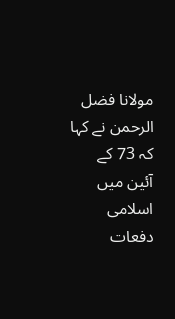مولانا فضل الرحمن نے کہا کہ 73 کے آئین میں اسلامی دفعات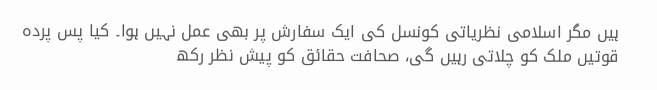ہیں مگر اسلامی نظریاتی کونسل کی ایک سفارش پر بھی عمل نہیں ہوا۔ کیا پس پردہ قوتیں ملک کو چلاتی رہیں گی، صحافت حقائق کو پیش نظر رکھ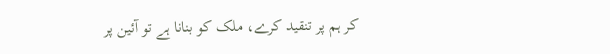کر ہم پر تنقید کرے، ملک کو بنانا ہے تو آئین پر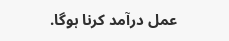عمل درآمد کرنا ہوگا.